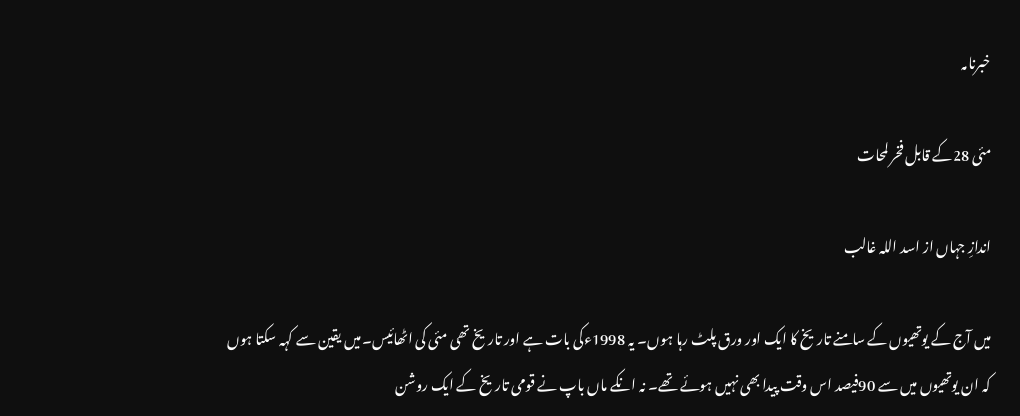خبرنامہ

مئی 28کے قابل فخر لمحات

اندازِ جہاں از اسد اللہ غالب

میں آج کے یوتھیوں کے سامنے تاریخ کا ایک اور ورق پلٹ رہا ہوں۔ یہ 1998ءکی بات ہے اور تاریخ تھی مئی کی اٹھائیس۔میں یقین سے کہہ سکتا ہوں کہ ان یوتھیوں میں سے 90فیصد اس وقت پیدا بھی نہیں ہوئے تھے۔ نہ انکے ماں باپ نے قومی تاریخ کے ایک روشن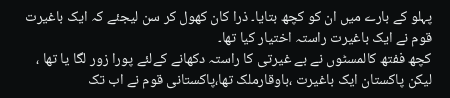پہلو کے بارے میں ان کو کچھ بتایا۔ ذرا کان کھول کر سن لیجئے کہ ایک باغیرت قوم نے ایک باغیرت راستہ اختیار کیا تھا۔
کچھ ففتھ کالمسٹوں نے بے غیرتی کا راستہ دکھانے کےلئے پورا زور لگا یا تھا ، لیکن پاکستان ایک باغیرت ،باوقارملک تھا،پاکستانی قوم نے اب تک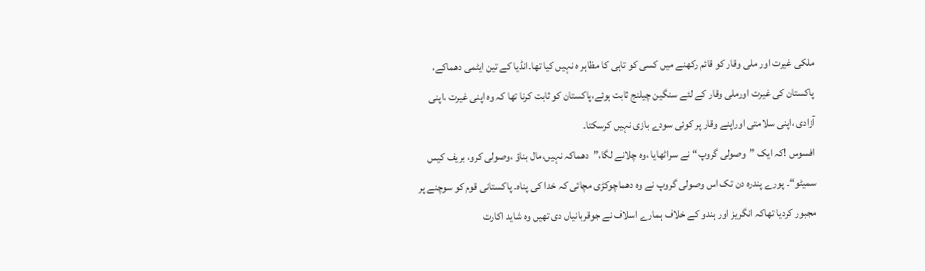ملکی غیرت اور ملی وقار کو قائم رکھنے میں کسی کو تاہی کا مظاہر ہ نہیں کیا تھا۔انڈیا کے تین ایٹمی دھماکے، پاکستان کی غیرت اورملی وقار کے لئے سنگین چیلنج ثابت ہوئے،پاکستان کو ثابت کرنا تھا کہ وہ اپنی غیرت ،اپنی آزادی ،اپنی سلامتی اوراپنے وقار پر کوئی سودے بازی نہیں کرسکتا۔
افسوس !کہ ایک ”وصولی گروپ“نے سراٹھایا ،وہ چلانے لگا،”دھماکہ نہیں،مال بناؤ ،وصولی کرو، بریف کیس سمیٹو“۔ پورے پندرہ دن تک اس وصولی گروپ نے وہ دھماچوکڑی مچائی کہ خدا کی پناہ۔ پاکستانی قوم کو سوچنے پر مجبور کردیا تھاکہ انگریز اور ہندو کے خلاف ہمارے اسلاف نے جوقربانیاں دی تھیں وہ شاید اکارت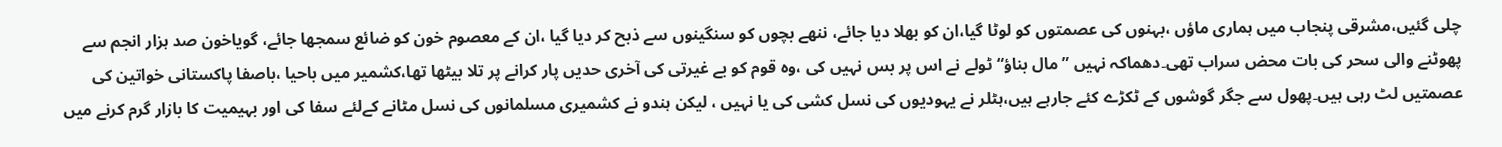چلی گئیں،مشرقی پنجاب میں ہماری ماؤں ،بہنوں کی عصمتوں کو لوٹا گیا،ان کو بھلا دیا جائے، ننھے بچوں کو سنگینوں سے ذبح کر دیا گیا ،ان کے معصوم خون کو ضائع سمجھا جائے، گویاخون صد ہزار انجم سے پھوٹنے والی سحر کی بات محض سراب تھی۔دھماکہ نہیں ”مال بناؤ“ ٹولے نے اس پر بس نہیں کی ،وہ قوم کو بے غیرتی کی آخری حدیں پار کرانے پر تلا بیٹھا تھا،کشمیر میں باحیا ،باصفا پاکستانی خواتین کی عصمتیں لٹ رہی ہیں۔پھول سے جگر گوشوں کے ٹکڑے کئے جارہے ہیں،ہٹلر نے یہودیوں کی نسل کشی کی یا نہیں ، لیکن ہندو نے کشمیری مسلمانوں کی نسل مٹانے کےلئے سفا کی اور بہیمیت کا بازار گرم کرنے میں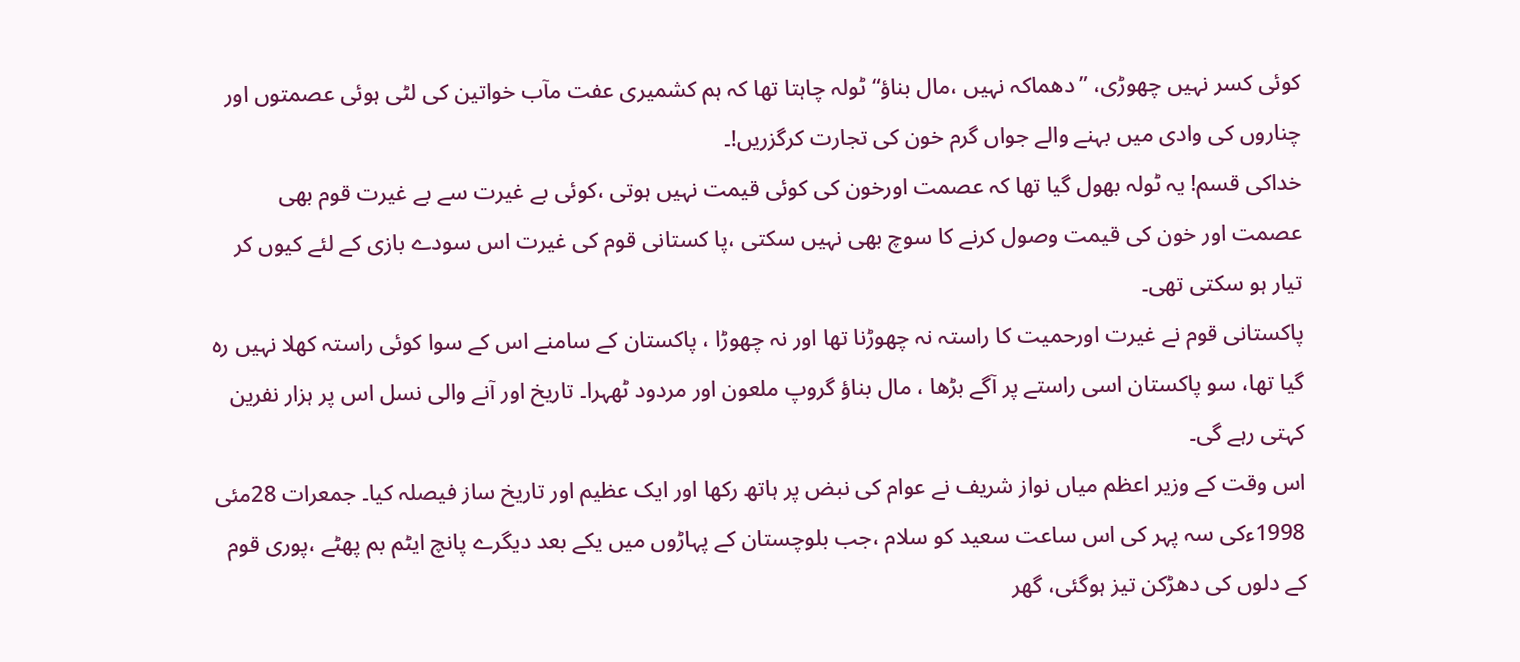کوئی کسر نہیں چھوڑی، ”دھماکہ نہیں ،مال بناؤ“ٹولہ چاہتا تھا کہ ہم کشمیری عفت مآب خواتین کی لٹی ہوئی عصمتوں اور چناروں کی وادی میں بہنے والے جواں گرم خون کی تجارت کرگزریں!۔
خداکی قسم! یہ ٹولہ بھول گیا تھا کہ عصمت اورخون کی کوئی قیمت نہیں ہوتی ،کوئی بے غیرت سے بے غیرت قوم بھی عصمت اور خون کی قیمت وصول کرنے کا سوچ بھی نہیں سکتی ،پا کستانی قوم کی غیرت اس سودے بازی کے لئے کیوں کر تیار ہو سکتی تھی۔
پاکستانی قوم نے غیرت اورحمیت کا راستہ نہ چھوڑنا تھا اور نہ چھوڑا ، پاکستان کے سامنے اس کے سوا کوئی راستہ کھلا نہیں رہ گیا تھا، سو پاکستان اسی راستے پر آگے بڑھا ، مال بناؤ گروپ ملعون اور مردود ٹھہرا۔ تاریخ اور آنے والی نسل اس پر ہزار نفرین کہتی رہے گی۔
اس وقت کے وزیر اعظم میاں نواز شریف نے عوام کی نبض پر ہاتھ رکھا اور ایک عظیم اور تاریخ ساز فیصلہ کیا۔ جمعرات 28مئی 1998ءکی سہ پہر کی اس ساعت سعید کو سلام ،جب بلوچستان کے پہاڑوں میں یکے بعد دیگرے پانچ ایٹم بم پھٹے ،پوری قوم کے دلوں کی دھڑکن تیز ہوگئی، گھر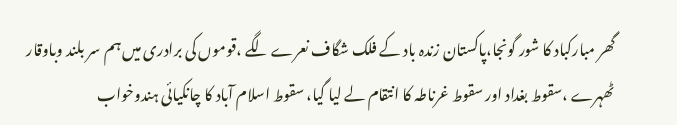گھر مبارکباد کا شور گونجا،پاکستان زندہ باد کے فلک شگاف نعرے لگے ،قوموں کی برادری میں ہم سر بلند وباوقار ٹھہرے ،سقوط بغداد اور سقوط غرناطہ کا انتقام لے لیا گیا، سقوط اسلام آباد کا چانکیائی ہندوخواب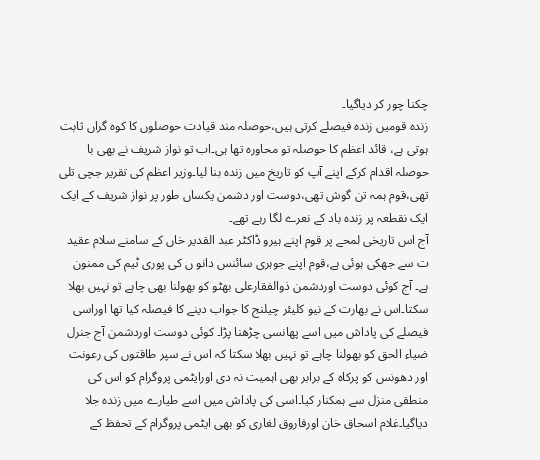چکنا چور کر دیاگیا۔
زندہ قومیں زندہ فیصلے کرتی ہیں،حوصلہ مند قیادت حوصلوں کا کوہ گراں ثابت ہوتی ہے، قائد اعظم کا حوصلہ تو محاورہ تھا ہی۔اب تو نواز شریف نے بھی با حوصلہ اقدام کرکے اپنے آپ کو تاریخ میں زندہ بنا لیا۔وزیر اعظم کی تقریر جچی تلی تھی،قوم ہمہ تن گوش تھی،دوست اور دشمن یکساں طور پر نواز شریف کے ایک ایک نقطعہ پر زندہ باد کے نعرے لگا رہے تھے۔
آج اس تاریخی لمحے پر قوم اپنے ہیرو ڈاکٹر عبد القدیر خاں کے سامنے سلام عقید ت سے جھکی ہوئی ہے،قوم اپنے جوہری سائنس دانو ں کی پوری ٹیم کی ممنون ہے۔ آج کوئی دوست اوردشمن ذوالفقارعلی بھٹو کو بھولنا بھی چاہے تو نہیں بھلا سکتا۔اس نے بھارت کے نیو کلیئر چیلنج کا جواب دینے کا فیصلہ کیا تھا اوراسی فیصلے کی پاداش میں اسے پھانسی چڑھنا پڑا۔ کوئی دوست اوردشمن آج جنرل ضیاء الحق کو بھولنا چاہے تو نہیں بھلا سکتا کہ اس نے سپر طاقتوں کی رعونت اور دھونس کو پرکاہ کے برابر بھی اہمیت نہ دی اورایٹمی پروگرام کو اس کی منطقی منزل سے ہمکنار کیا۔اسی کی پاداش میں اسے طیارے میں زندہ جلا دیاگیا۔غلام اسحاق خان اورفاروق لغاری کو بھی ایٹمی پروگرام کے تحفظ کے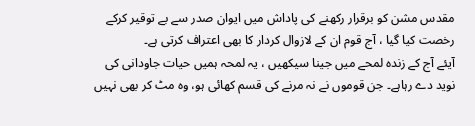مقدس مشن کو برقرار رکھنے کی پاداش میں ایوان صدر سے بے توقیر کرکے رخصت کیا گیا ، آج قوم ان کے لازوال کردار کا بھی اعتراف کرتی ہے۔
آیئے آج کے زندہ لمحے میں جینا سیکھیں ، یہ لمحہ ہمیں حیات جاودانی کی نوید دے رہاہے۔ جن قوموں نے نہ مرنے کی قسم کھائی ہو، وہ مٹ کر بھی نہیں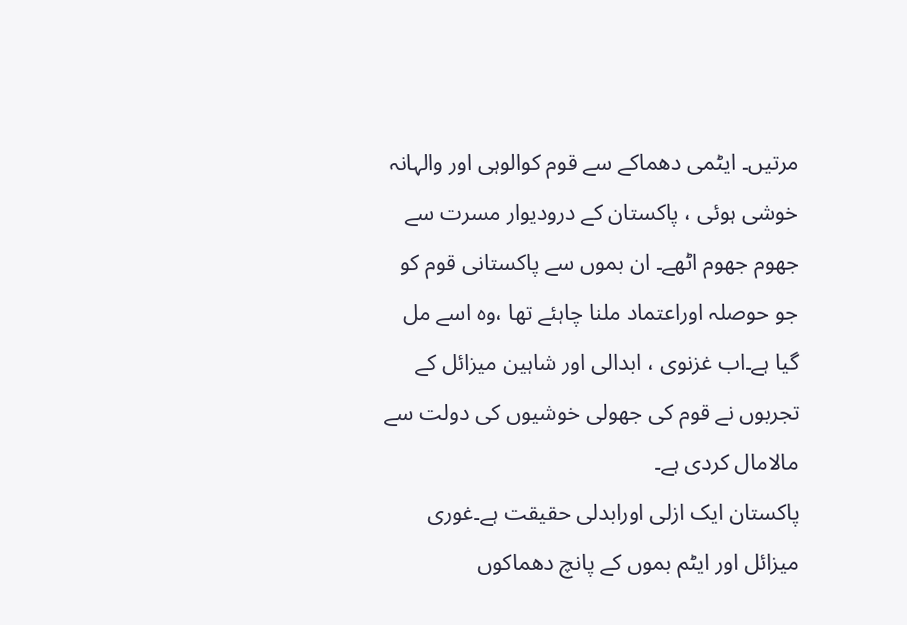مرتیں۔ ایٹمی دھماکے سے قوم کوالوہی اور والہانہ خوشی ہوئی ، پاکستان کے درودیوار مسرت سے جھوم جھوم اٹھے۔ ان بموں سے پاکستانی قوم کو جو حوصلہ اوراعتماد ملنا چاہئے تھا ،وہ اسے مل گیا ہے۔اب غزنوی ، ابدالی اور شاہین میزائل کے تجربوں نے قوم کی جھولی خوشیوں کی دولت سے مالامال کردی ہے۔
پاکستان ایک ازلی اورابدلی حقیقت ہے۔غوری میزائل اور ایٹم بموں کے پانچ دھماکوں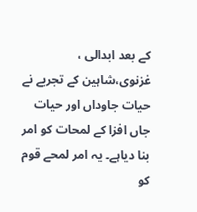کے بعد ابدالی ، غزنوی،شاہین کے تجربے نے حیات جاوداں اور حیات جاں افزا کے لمحات کو امر بنا دیاہے۔ یہ امر لمحے قوم کو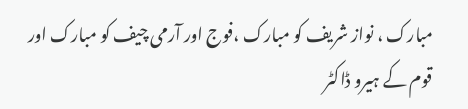مبارک ، نواز شریف کو مبارک ،فوج اور آرمی چیف کو مبارک اور قوم کے ہیرو ڈاکٹر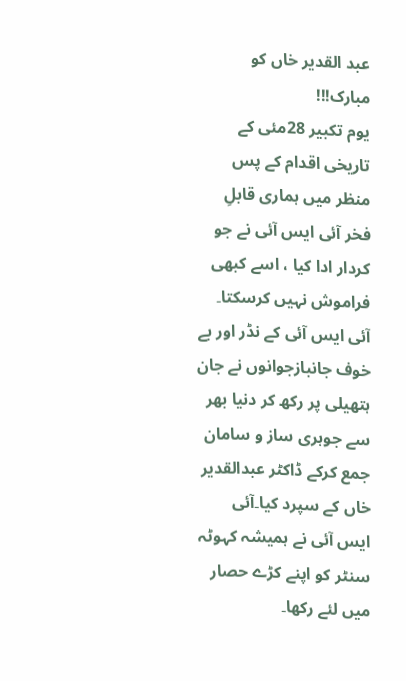عبد القدیر خاں کو مبارک!!!
یوم تکبیر 28مئی کے تاریخی اقدام کے پس منظر میں ہماری قابلِ فخر آئی ایس آئی نے جو کردار ادا کیا ، اسے کبھی فراموش نہیں کرسکتا۔ آئی ایس آئی کے نڈر اور بے خوف جانبازجوانوں نے جان ہتھیلی پر رکھ کر دنیا بھر سے جوہری ساز و سامان جمع کرکے ڈاکٹر عبدالقدیر خاں کے سپرد کیا۔آئی ایس آئی نے ہمیشہ کہوٹہ سنٹر کو اپنے کڑے حصار میں لئے رکھا۔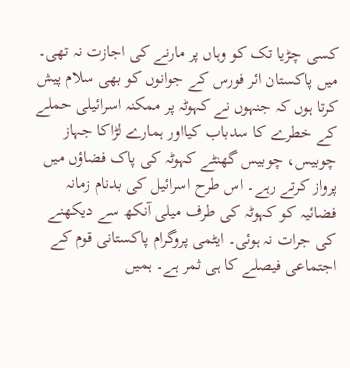کسی چڑیا تک کو وہاں پر مارنے کی اجازت نہ تھی۔ میں پاکستان ائر فورس کے جوانوں کو بھی سلام پیش کرتا ہوں کہ جنہوں نے کہوٹہ پر ممکنہ اسرائیلی حملے کے خطرے کا سدباب کیااور ہمارے لڑاکا جہاز چوبیس، چوبیس گھنٹے کہوٹہ کی پاک فضاؤں میں پرواز کرتے رہے۔ اس طرح اسرائیل کی بدنام زمانہ فضائیہ کو کہوٹہ کی طرف میلی آنکھ سے دیکھنے کی جرات نہ ہوئی۔ ایٹمی پروگرام پاکستانی قوم کے اجتماعی فیصلے کا ہی ثمر ہے۔ ہمیں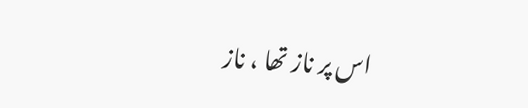اس پر ناز تھا ، ناز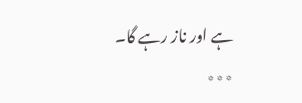ہے اور ناز رہے گا۔
٭٭٭